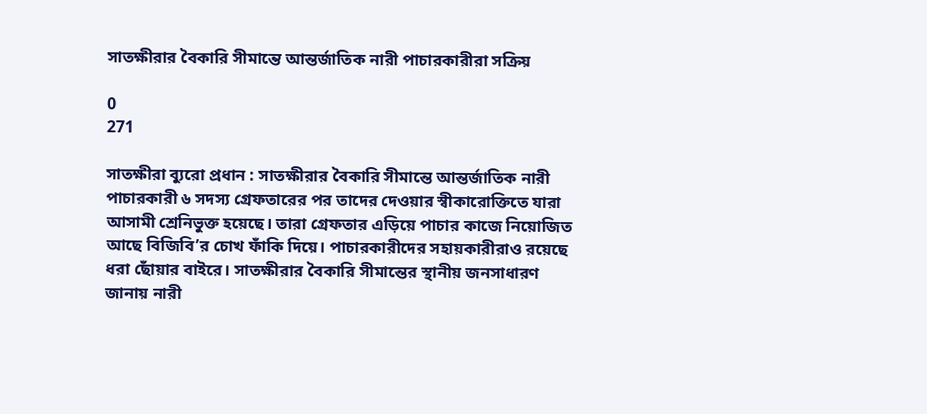সাতক্ষীরার বৈকারি সীমান্তে আন্তর্জাতিক নারী পাচারকারীরা সক্রিয়

0
271

সাতক্ষীরা ব্যুরো প্রধান : সাতক্ষীরার বৈকারি সীমান্তে আন্তর্জাতিক নারী পাচারকারী ৬ সদস্য গ্রেফতারের পর তাদের দেওয়ার স্বীকারোক্তিতে যারা আসামী শ্রেনিভুক্ত হয়েছে। তারা গ্রেফতার এড়িয়ে পাচার কাজে নিয়োজিত আছে বিজিবি’র চোখ ফাঁকি দিয়ে। পাচারকারীদের সহায়কারীরাও রয়েছে ধরা ছোঁয়ার বাইরে। সাতক্ষীরার বৈকারি সীমান্তের স্থানীয় জনসাধারণ জানায় নারী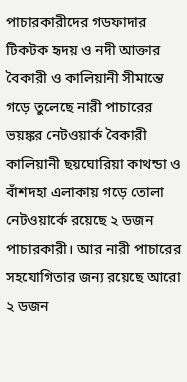পাচারকারীদের গডফাদার টিকটক হৃদয় ও নদী আক্তার বৈকারী ও কালিয়ানী সীমান্তে গড়ে তুলেছে নারী পাচারের ভয়ঙ্কর নেটওয়ার্ক বৈকারী কালিয়ানী ছয়ঘোরিয়া কাথন্ডা ও বাঁশদহা এলাকায় গড়ে তোলা নেটওয়ার্কে রয়েছে ২ ডজন পাচারকারী। আর নারী পাচারের সহযোগিতার জন্য রয়েছে আরো ২ ডজন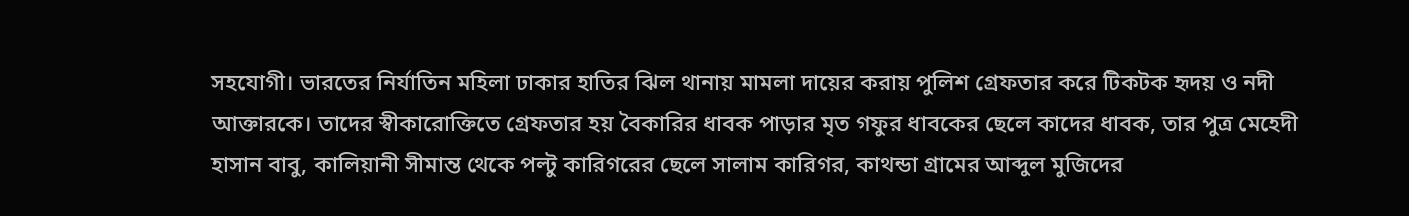সহযোগী। ভারতের নির্যাতিন মহিলা ঢাকার হাতির ঝিল থানায় মামলা দায়ের করায় পুলিশ গ্রেফতার করে টিকটক হৃদয় ও নদী আক্তারকে। তাদের স্বীকারোক্তিতে গ্রেফতার হয় বৈকারির ধাবক পাড়ার মৃত গফুর ধাবকের ছেলে কাদের ধাবক, তার পুত্র মেহেদী হাসান বাবু, কালিয়ানী সীমান্ত থেকে পল্টু কারিগরের ছেলে সালাম কারিগর, কাথন্ডা গ্রামের আব্দুল মুজিদের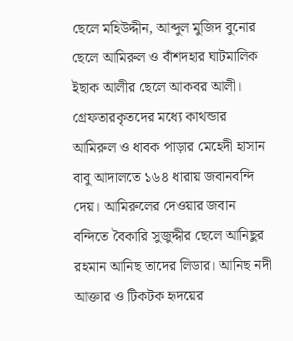ছেলে মহিউদ্দীন, আব্দুল মুজিদ বুনোর ছেলে আমিরুল ও বাঁশদহার ঘাটমালিক ইছাক আলীর ছেলে আকবর আলী। গ্রেফতারকৃতদের মধ্যে কাথন্ডার আমিরুল ও ধাবক পাড়ার মেহেদী হাসান বাবু আদালতে ১৬৪ ধারায় জবানবন্দি দেয়। আমিরুলের দেওয়ার জবান বন্দিতে বৈকারি সুজুদ্দীর ছেলে আনিছুর রহমান আনিছ তাদের লিডার। আনিছ নদী আক্তার ও টিকটক হৃদয়ের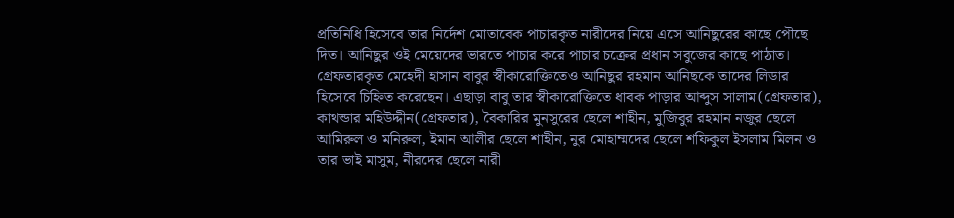প্রতিনিধি হিসেবে তার নির্দেশ মোতাবেক পাচারকৃত নারীদের নিয়ে এসে আনিছুরের কাছে পৌছে দিত। আনিছুর ওই মেয়েদের ভারতে পাচার করে পাচার চক্রের প্রধান সবুজের কাছে পাঠাত। গ্রেফতারকৃত মেহেদী হাসান বাবুর স্বীকারোক্তিতেও আনিছুর রহমান আনিছকে তাদের লিডার হিসেবে চিহ্নিত করেছেন। এছাড়া বাবু তার স্বীকারোক্তিতে ধাবক পাড়ার আব্দুস সালাম(গ্রেফতার), কাথন্ডার মহিউদ্দীন(গ্রেফতার), বৈকারির মুনসুরের ছেলে শাহীন, মুজিবুর রহমান নজুর ছেলে আমিরুল ও মনিরুল, ইমান আলীর ছেলে শাহীন, নুর মোহাম্মদের ছেলে শফিকুল ইসলাম মিলন ও তার ভাই মাসুম, নীরদের ছেলে নারী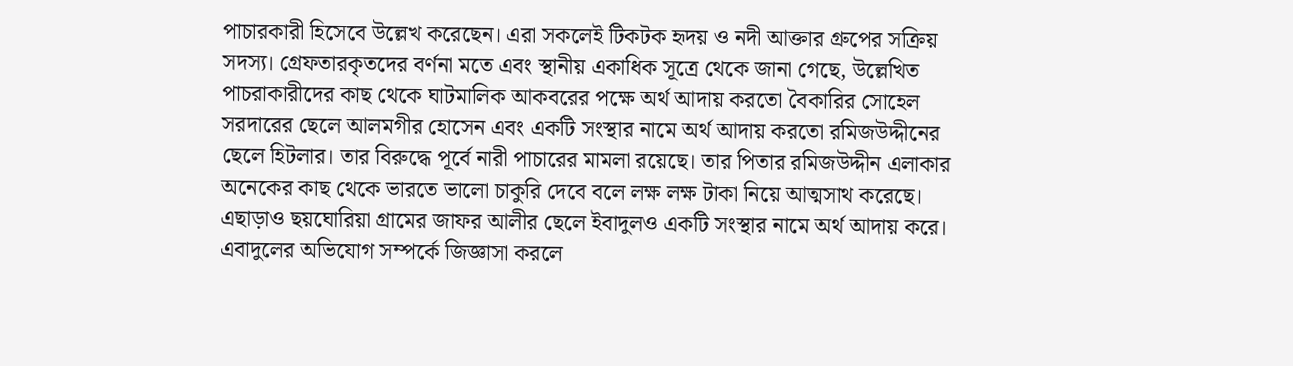পাচারকারী হিসেবে উল্লেখ করেছেন। এরা সকলেই টিকটক হৃদয় ও নদী আক্তার গ্রুপের সক্রিয় সদস্য। গ্রেফতারকৃতদের বর্ণনা মতে এবং স্থানীয় একাধিক সূত্রে থেকে জানা গেছে, উল্লেখিত পাচরাকারীদের কাছ থেকে ঘাটমালিক আকবরের পক্ষে অর্থ আদায় করতো বৈকারির সোহেল সরদারের ছেলে আলমগীর হোসেন এবং একটি সংস্থার নামে অর্থ আদায় করতো রমিজউদ্দীনের ছেলে হিটলার। তার বিরুদ্ধে পূর্বে নারী পাচারের মামলা রয়েছে। তার পিতার রমিজউদ্দীন এলাকার অনেকের কাছ থেকে ভারতে ভালো চাকুরি দেবে বলে লক্ষ লক্ষ টাকা নিয়ে আত্মসাথ করেছে। এছাড়াও ছয়ঘোরিয়া গ্রামের জাফর আলীর ছেলে ইবাদুলও একটি সংস্থার নামে অর্থ আদায় করে। এবাদুলের অভিযোগ সম্পর্কে জিজ্ঞাসা করলে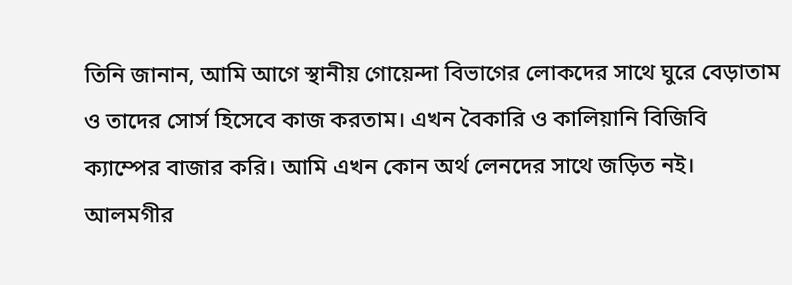তিনি জানান, আমি আগে স্থানীয় গোয়েন্দা বিভাগের লোকদের সাথে ঘুরে বেড়াতাম ও তাদের সোর্স হিসেবে কাজ করতাম। এখন বৈকারি ও কালিয়ানি বিজিবি ক্যাম্পের বাজার করি। আমি এখন কোন অর্থ লেনদের সাথে জড়িত নই। আলমগীর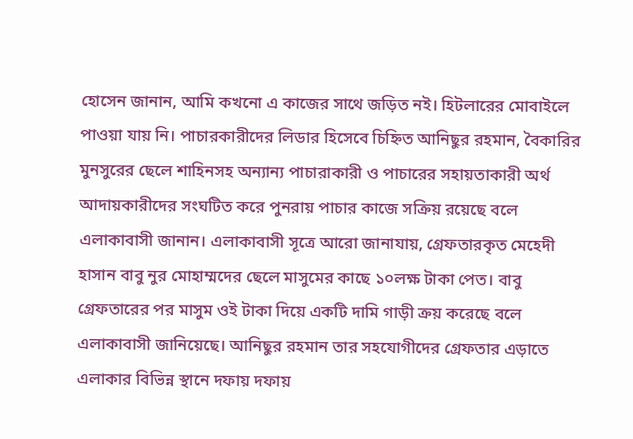হোসেন জানান, আমি কখনো এ কাজের সাথে জড়িত নই। হিটলারের মোবাইলে পাওয়া যায় নি। পাচারকারীদের লিডার হিসেবে চিহ্নিত আনিছুর রহমান, বৈকারির মুনসুরের ছেলে শাহিনসহ অন্যান্য পাচারাকারী ও পাচারের সহায়তাকারী অর্থ আদায়কারীদের সংঘটিত করে পুনরায় পাচার কাজে সক্রিয় রয়েছে বলে এলাকাবাসী জানান। এলাকাবাসী সূত্রে আরো জানাযায়, গ্রেফতারকৃত মেহেদী হাসান বাবু নুর মোহাম্মদের ছেলে মাসুমের কাছে ১০লক্ষ টাকা পেত। বাবু গ্রেফতারের পর মাসুম ওই টাকা দিয়ে একটি দামি গাড়ী ক্রয় করেছে বলে এলাকাবাসী জানিয়েছে। আনিছুর রহমান তার সহযোগীদের গ্রেফতার এড়াতে এলাকার বিভিন্ন স্থানে দফায় দফায়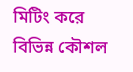মিটিং করে বিভিন্ন কৌশল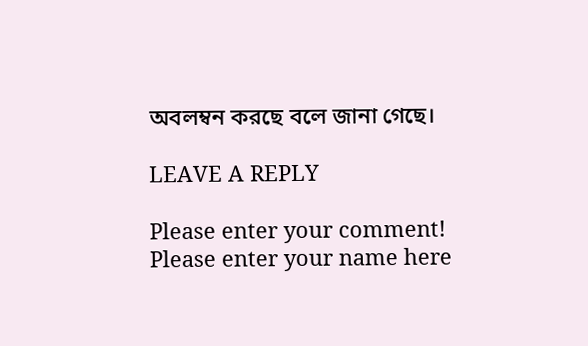অবলম্বন করছে বলে জানা গেছে।

LEAVE A REPLY

Please enter your comment!
Please enter your name here